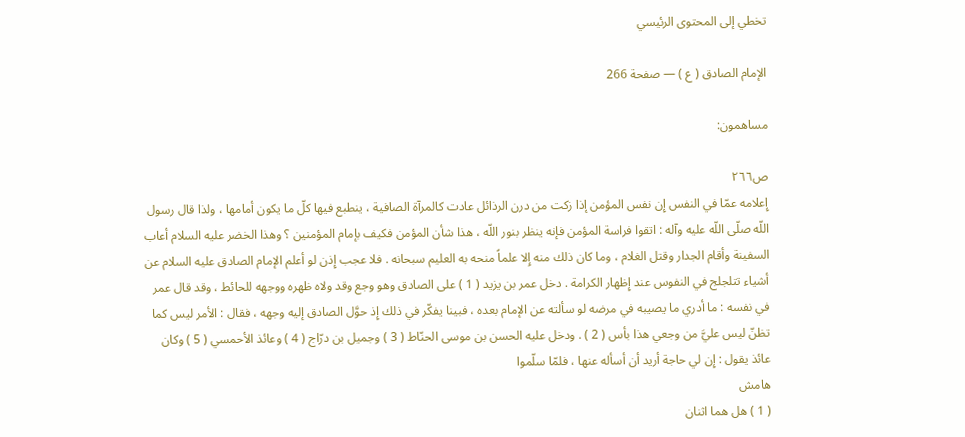تخطي إلى المحتوى الرئيسي

الإمام الصادق ( ع ) — صفحة 266

مساهمون:

ص٢٦٦
إِعلامه عمّا في النفس إِن نفس المؤمن إذا زكت من درن الرذائل عادت كالمرآة الصافية ، ينطبع فيها كلّ ما يكون أمامها ، ولذا قال رسول اللّه صلّى اللّه عليه وآله : اتقوا فراسة المؤمن فإنه ينظر بنور اللّه ، هذا شأن المؤمن فكيف بإمام المؤمنين ؟ وهذا الخضر عليه السلام أعاب السفينة وأقام الجدار وقتل الغلام ، وما كان ذلك منه إِلا علماً منحه به العليم سبحانه . فلا عجب إِذن لو أعلم الإمام الصادق عليه السلام عن أشياء تتلجلج في النفوس عند إِظهار الكرامة . دخل عمر بن يزيد ( 1 ) على الصادق وهو وجع وقد ولاه ظهره ووجهه للحائط ، وقد قال عمر في نفسه : ما أدري ما يصيبه في مرضه لو سألته عن الإمام بعده ، فبينا يفكّر في ذلك إِذ حوَّل الصادق إليه وجهه ، فقال : الأمر ليس كما تظنّ ليس عليَّ من وجعي هذا بأس ( 2 ) . ودخل عليه الحسن بن موسى الحنّاط ( 3 ) وجميل بن درّاج ( 4 ) وعائذ الأحمسي ( 5 ) وكان عائذ يقول : إِن لي حاجة أريد أن أسأله عنها ، فلمّا سلّموا
هامش
( 1 ) هل هما اثنان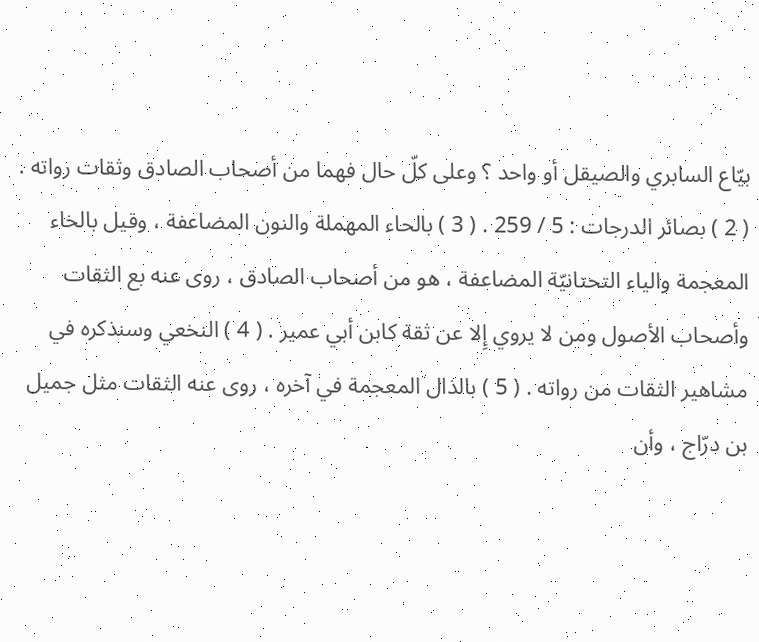بيّاع السابري والصيقل أو واحد ؟ وعلى كلّ حال فهما من أصحاب الصادق وثقات رواته . ( 2 ) بصائر الدرجات : 5 / 259 . ( 3 ) بالحاء المهملة والنون المضاعفة ، وقيل بالخاء المعجمة والياء التحتانيّة المضاعفة ، هو من أصحاب الصادق ، روى عنه بع الثقات وأصحاب الأصول ومن لا يروي إِلا عن ثقة كابن أبي عمير . ( 4 ) النخعي وسنذكره في مشاهير الثقات من رواته . ( 5 ) بالذال المعجمة في آخره ، روى عنه الثقات مثل جميل بن درّاج ، وأن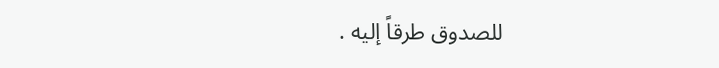للصدوق طرقاً إليه .